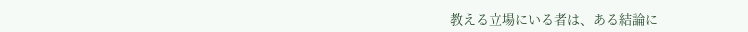教える立場にいる者は、ある結論に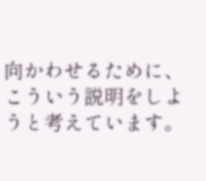向かわせるために、こういう説明をしようと考えています。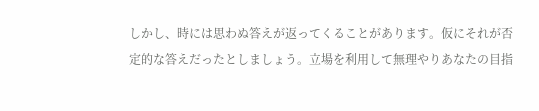しかし、時には思わぬ答えが返ってくることがあります。仮にそれが否定的な答えだったとしましょう。立場を利用して無理やりあなたの目指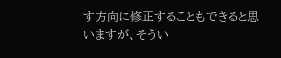す方向に修正することもできると思いますが、そうい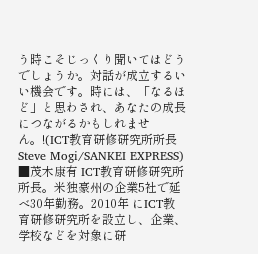う時こそじっくり聞いてはどうでしょうか。対話が成立するいい機会です。時には、「なるほど」と思わされ、あなたの成長につながるかもしれません。!(ICT教育研修研究所所長 Steve Mogi/SANKEI EXPRESS)
■茂木康有 ICT教育研修研究所所長。米独豪州の企業5社で延べ30年勤務。2010年 にICT教育研修研究所を設立し、企業、学校などを対象に研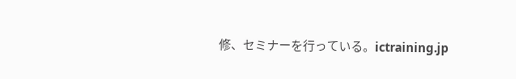修、セミナーを行っている。ictraining.jp